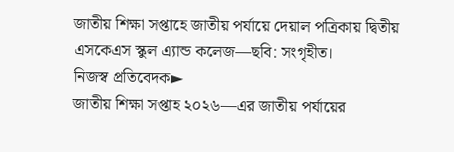জাতীয় শিক্ষা সপ্তাহে জাতীয় পর্যায়ে দেয়াল পত্রিকায় দ্বিতীয় এসকেএস স্কুল এ্যান্ড কলেজ—ছবি: সংগৃহীত।
নিজস্ব প্রতিবেদক►
জাতীয় শিক্ষা সপ্তাহ ২০২৬—এর জাতীয় পর্যায়ের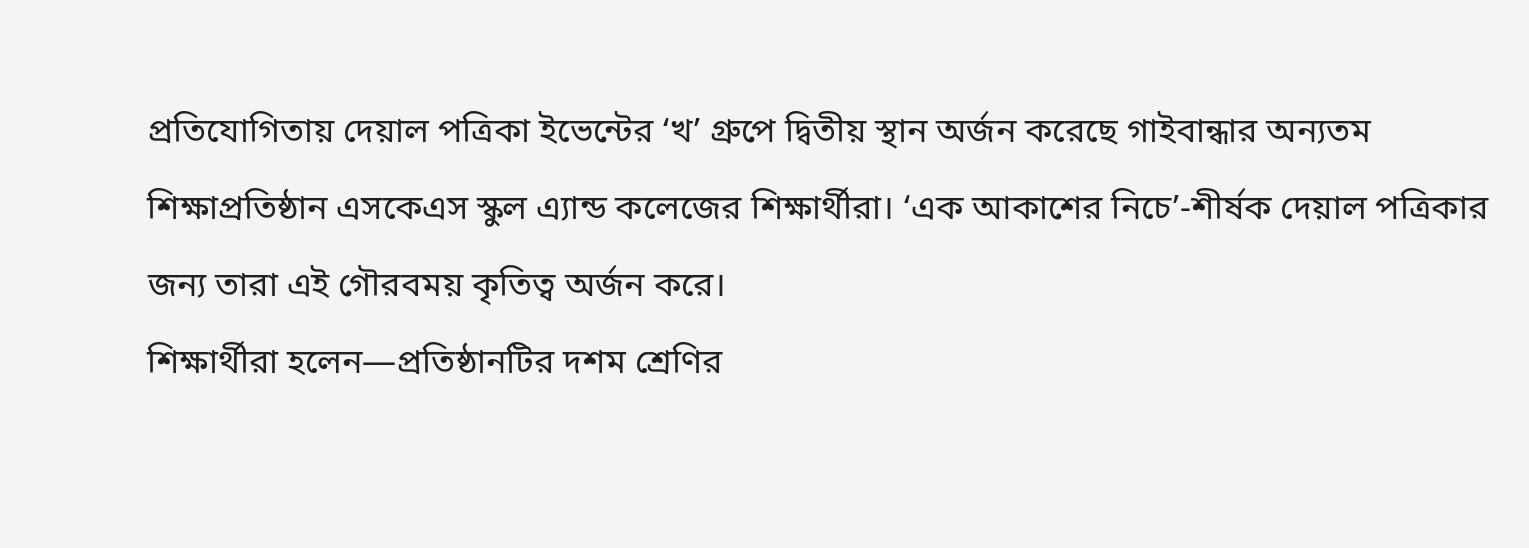প্রতিযোগিতায় দেয়াল পত্রিকা ইভেন্টের ‘খ’ গ্রুপে দ্বিতীয় স্থান অর্জন করেছে গাইবান্ধার অন্যতম শিক্ষাপ্রতিষ্ঠান এসকেএস স্কুল এ্যান্ড কলেজের শিক্ষার্থীরা। ‘এক আকাশের নিচে’-শীর্ষক দেয়াল পত্রিকার জন্য তারা এই গৌরবময় কৃতিত্ব অর্জন করে।
শিক্ষার্থীরা হলেন—প্রতিষ্ঠানটির দশম শ্রেণির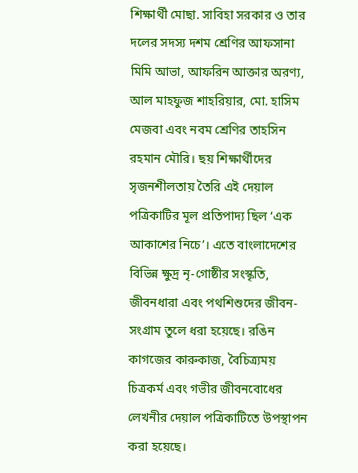শিক্ষার্থী মোছা. সাবিহা সরকার ও তার দলের সদস্য দশম শ্রেণির আফসানা মিমি আভা, আফরিন আক্তার অরণ্য, আল মাহফুজ শাহরিয়ার, মো. হাসিম মেজবা এবং নবম শ্রেণির তাহসিন রহমান মৌরি। ছয় শিক্ষার্থীদের সৃজনশীলতায় তৈরি এই দেয়াল পত্রিকাটির মূল প্রতিপাদ্য ছিল ‘এক আকাশের নিচে’। এতে বাংলাদেশের বিভিন্ন ক্ষুদ্র নৃ-গোষ্ঠীর সংস্কৃতি, জীবনধারা এবং পথশিশুদের জীবন-সংগ্রাম তুলে ধরা হয়েছে। রঙিন কাগজের কারুকাজ, বৈচিত্র্যময় চিত্রকর্ম এবং গভীর জীবনবোধের লেখনীর দেয়াল পত্রিকাটিতে উপস্থাপন করা হয়েছে।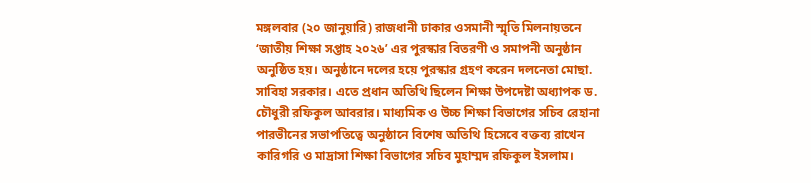মঙ্গলবার (২০ জানুয়ারি) রাজধানী ঢাকার ওসমানী স্মৃতি মিলনায়তনে ‘জাতীয় শিক্ষা সপ্তাহ ২০২৬’ এর পুরস্কার বিতরণী ও সমাপনী অনুষ্ঠান অনুষ্ঠিত হয়। অনুষ্ঠানে দলের হয়ে পুরস্কার গ্রহণ করেন দলনেতা মোছা. সাবিহা সরকার। এতে প্রধান অতিথি ছিলেন শিক্ষা উপদেষ্টা অধ্যাপক ড. চৌধুরী রফিকুল আবরার। মাধ্যমিক ও উচ্চ শিক্ষা বিভাগের সচিব রেহানা পারভীনের সভাপতিত্বে অনুষ্ঠানে বিশেষ অতিথি হিসেবে বক্তব্য রাখেন কারিগরি ও মাদ্রাসা শিক্ষা বিভাগের সচিব মুহাম্মদ রফিকুল ইসলাম।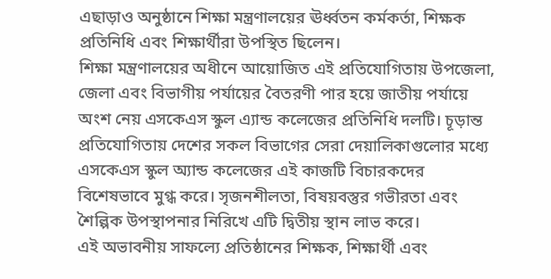এছাড়াও অনুষ্ঠানে শিক্ষা মন্ত্রণালয়ের ঊর্ধ্বতন কর্মকর্তা, শিক্ষক প্রতিনিধি এবং শিক্ষার্থীরা উপস্থিত ছিলেন।
শিক্ষা মন্ত্রণালয়ের অধীনে আয়োজিত এই প্রতিযোগিতায় উপজেলা, জেলা এবং বিভাগীয় পর্যায়ের বৈতরণী পার হয়ে জাতীয় পর্যায়ে অংশ নেয় এসকেএস স্কুল এ্যান্ড কলেজের প্রতিনিধি দলটি। চূড়ান্ত প্রতিযোগিতায় দেশের সকল বিভাগের সেরা দেয়ালিকাগুলোর মধ্যে এসকেএস স্কুল অ্যান্ড কলেজের এই কাজটি বিচারকদের বিশেষভাবে মুগ্ধ করে। সৃজনশীলতা, বিষয়বস্তুর গভীরতা এবং শৈল্পিক উপস্থাপনার নিরিখে এটি দ্বিতীয় স্থান লাভ করে।
এই অভাবনীয় সাফল্যে প্রতিষ্ঠানের শিক্ষক, শিক্ষার্থী এবং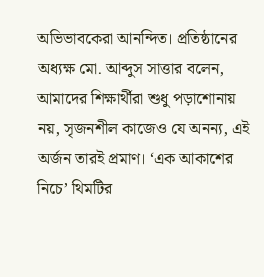অভিভাবকেরা আনন্দিত। প্রতিষ্ঠানের অধ্যক্ষ মো. আব্দুস সাত্তার বলেন, আমাদের শিক্ষার্থীরা শুধু পড়াশোনায় নয়, সৃজনশীল কাজেও যে অনন্য, এই অর্জন তারই প্রমাণ। ‘এক আকাশের নিচে’ থিমটির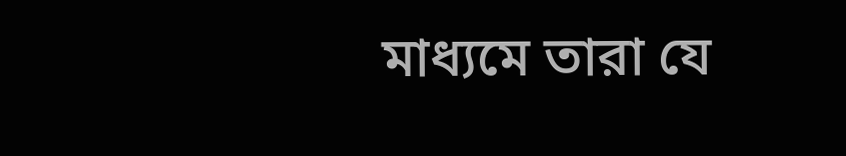মাধ্যমে তারা যে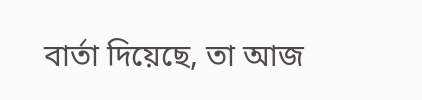বার্তা দিয়েছে, তা আজ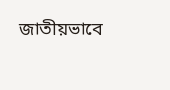জাতীয়ভাবে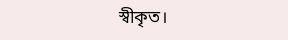স্বীকৃত।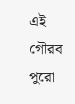এই গৌরব পুরো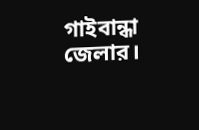গাইবান্ধা জেলার।